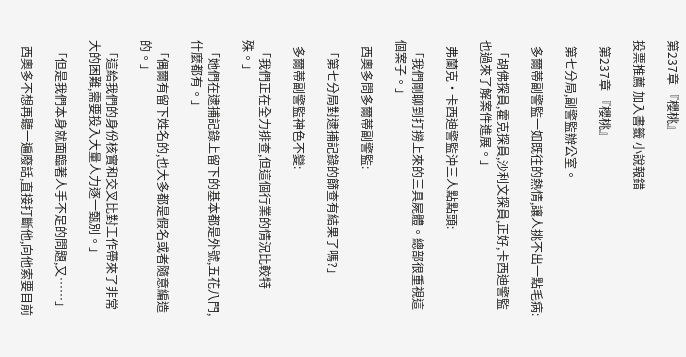第237章 『櫻桃』

投票推薦 加入書籤 小說報錯

  第237章 『櫻桃』

  第七分局,副警監辦公室。

  多爾蒂副警監一如既往的熱情,讓人挑不出一點毛病:

  「胡佛探員,霍克探員,沙利文探員,正好,卡西迪警監也過來了解案件進展。」

  弗蘭克·卡西迪警監沖三人點點頭:

  「我們剛聊到打撈上來的三具屍體。總部很重視這個案子。」

  西奧多問多爾蒂副警監:

  「第七分局對逮捕記錄的篩查有結果了嗎?」

  多爾蒂副警監神色不變:

  「我們正在全力排查,但這個行業的情況比較特殊。」

  「她們在逮捕記錄上留下的基本都是外號,五花八門,什麼都有。」

  「偶爾有留下姓名的,也大多都是假名或者隨意編造的。」

  「這給我們的身份核實和交叉比對工作帶來了非常大的困難,需要投入大量人力逐一甄別。」

  「但是我們本身就面臨著人手不足的問題,又……」

  西奧多不想再聽一遍廢話,直接打斷他,向他索要目前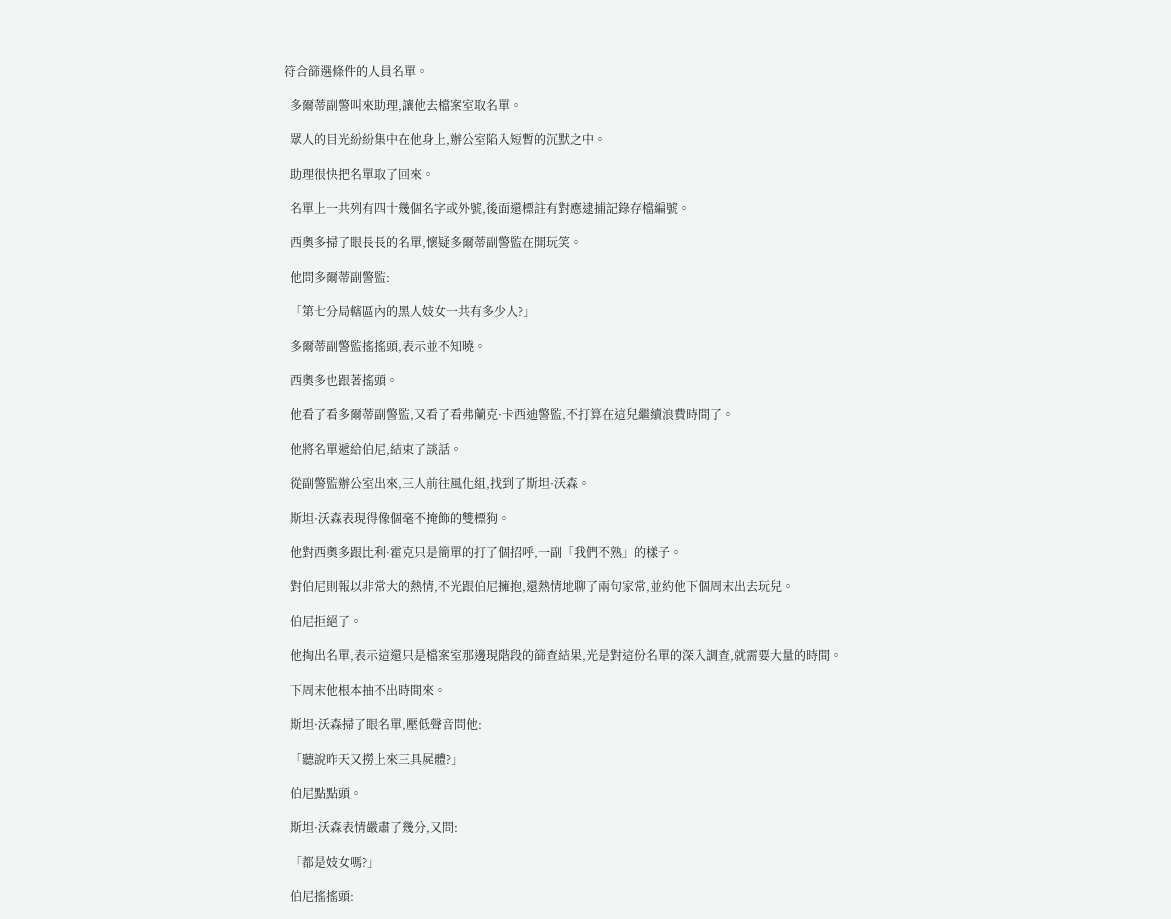符合篩選條件的人員名單。

  多爾蒂副警叫來助理,讓他去檔案室取名單。

  眾人的目光紛紛集中在他身上,辦公室陷入短暫的沉默之中。

  助理很快把名單取了回來。

  名單上一共列有四十幾個名字或外號,後面還標註有對應逮捕記錄存檔編號。

  西奧多掃了眼長長的名單,懷疑多爾蒂副警監在開玩笑。

  他問多爾蒂副警監:

  「第七分局轄區內的黑人妓女一共有多少人?」

  多爾蒂副警監搖搖頭,表示並不知曉。

  西奧多也跟著搖頭。

  他看了看多爾蒂副警監,又看了看弗蘭克·卡西迪警監,不打算在這兒繼續浪費時間了。

  他將名單遞給伯尼,結束了談話。

  從副警監辦公室出來,三人前往風化組,找到了斯坦·沃森。

  斯坦·沃森表現得像個毫不掩飾的雙標狗。

  他對西奧多跟比利·霍克只是簡單的打了個招呼,一副「我們不熟」的樣子。

  對伯尼則報以非常大的熱情,不光跟伯尼擁抱,還熱情地聊了兩句家常,並約他下個周末出去玩兒。

  伯尼拒絕了。

  他掏出名單,表示這還只是檔案室那邊現階段的篩查結果,光是對這份名單的深入調查,就需要大量的時間。

  下周末他根本抽不出時間來。

  斯坦·沃森掃了眼名單,壓低聲音問他:

  「聽說昨天又撈上來三具屍體?」

  伯尼點點頭。

  斯坦·沃森表情嚴肅了幾分,又問:

  「都是妓女嗎?」

  伯尼搖搖頭: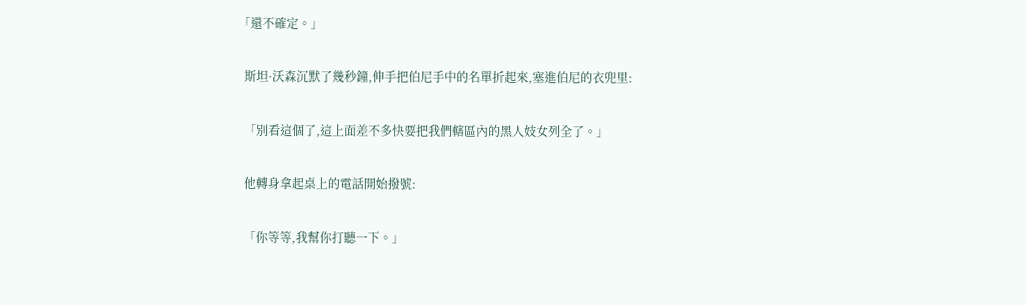「還不確定。」

  斯坦·沃森沉默了幾秒鐘,伸手把伯尼手中的名單折起來,塞進伯尼的衣兜里:

  「別看這個了,這上面差不多快要把我們轄區內的黑人妓女列全了。」

  他轉身拿起桌上的電話開始撥號:

  「你等等,我幫你打聽一下。」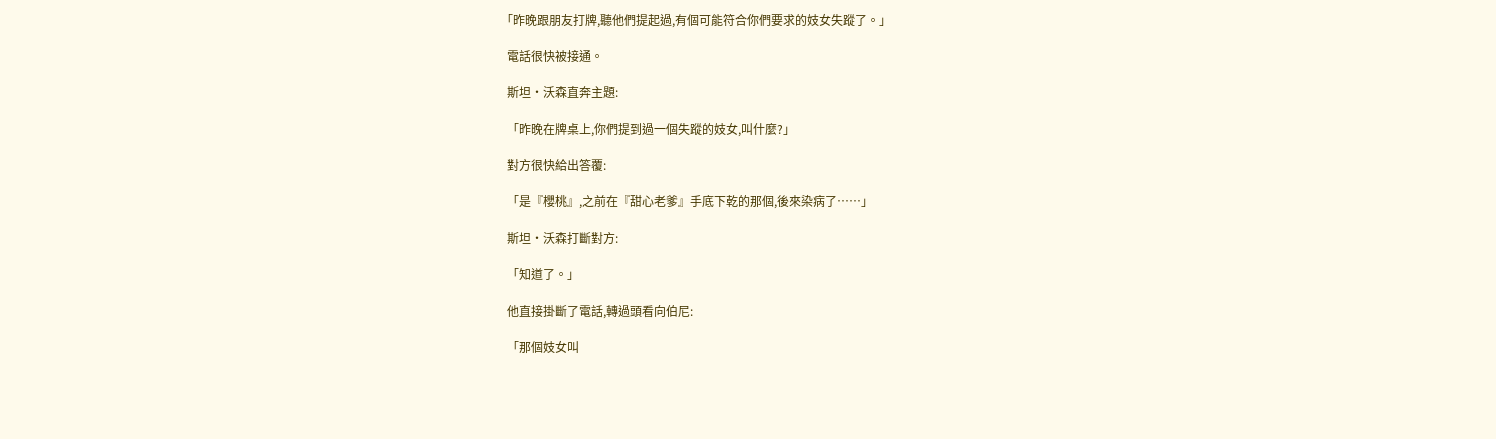「昨晚跟朋友打牌,聽他們提起過,有個可能符合你們要求的妓女失蹤了。」

  電話很快被接通。

  斯坦·沃森直奔主題:

  「昨晚在牌桌上,你們提到過一個失蹤的妓女,叫什麼?」

  對方很快給出答覆:

  「是『櫻桃』,之前在『甜心老爹』手底下乾的那個,後來染病了……」

  斯坦·沃森打斷對方:

  「知道了。」

  他直接掛斷了電話,轉過頭看向伯尼:

  「那個妓女叫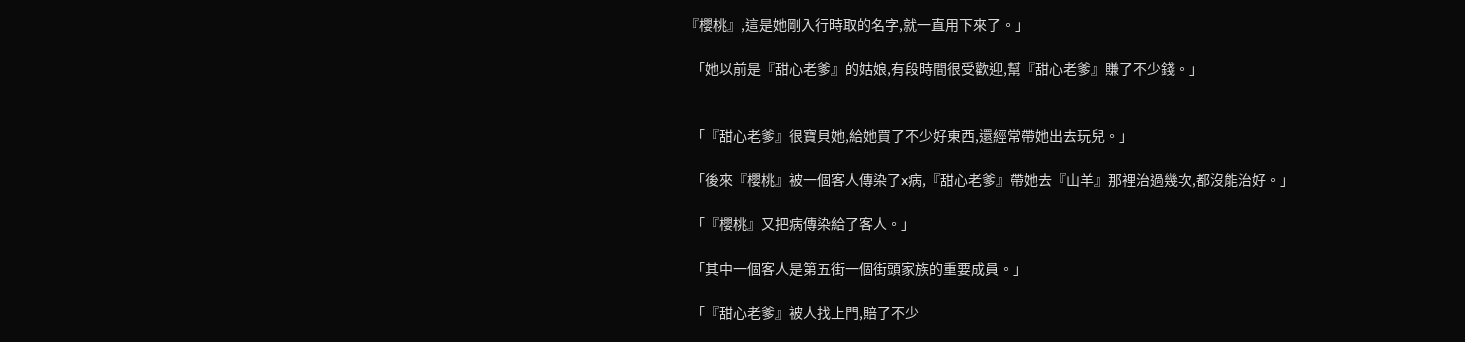『櫻桃』,這是她剛入行時取的名字,就一直用下來了。」

  「她以前是『甜心老爹』的姑娘,有段時間很受歡迎,幫『甜心老爹』賺了不少錢。」


  「『甜心老爹』很寶貝她,給她買了不少好東西,還經常帶她出去玩兒。」

  「後來『櫻桃』被一個客人傳染了x病,『甜心老爹』帶她去『山羊』那裡治過幾次,都沒能治好。」

  「『櫻桃』又把病傳染給了客人。」

  「其中一個客人是第五街一個街頭家族的重要成員。」

  「『甜心老爹』被人找上門,賠了不少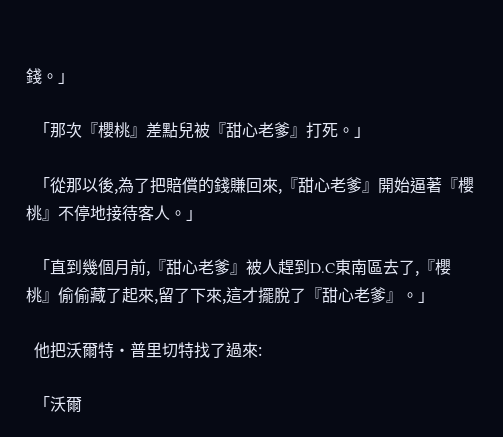錢。」

  「那次『櫻桃』差點兒被『甜心老爹』打死。」

  「從那以後,為了把賠償的錢賺回來,『甜心老爹』開始逼著『櫻桃』不停地接待客人。」

  「直到幾個月前,『甜心老爹』被人趕到D.C東南區去了,『櫻桃』偷偷藏了起來,留了下來,這才擺脫了『甜心老爹』。」

  他把沃爾特·普里切特找了過來:

  「沃爾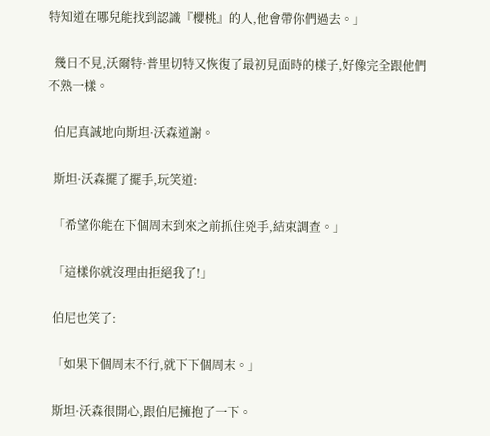特知道在哪兒能找到認識『櫻桃』的人,他會帶你們過去。」

  幾日不見,沃爾特·普里切特又恢復了最初見面時的樣子,好像完全跟他們不熟一樣。

  伯尼真誠地向斯坦·沃森道謝。

  斯坦·沃森擺了擺手,玩笑道:

  「希望你能在下個周末到來之前抓住兇手,結束調查。」

  「這樣你就沒理由拒絕我了!」

  伯尼也笑了:

  「如果下個周末不行,就下下個周末。」

  斯坦·沃森很開心,跟伯尼擁抱了一下。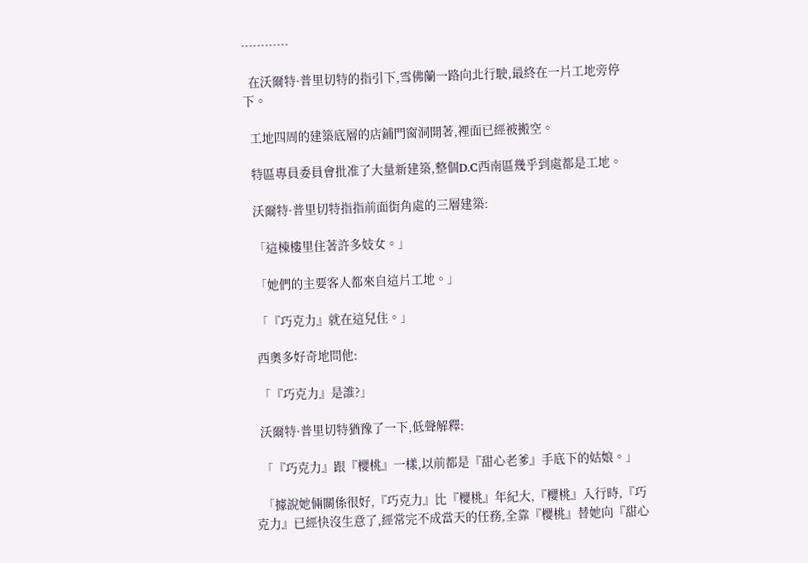…………

  在沃爾特·普里切特的指引下,雪佛蘭一路向北行駛,最終在一片工地旁停下。

  工地四周的建築底層的店鋪門窗洞開著,裡面已經被搬空。

  特區專員委員會批准了大量新建築,整個D.C西南區幾乎到處都是工地。

  沃爾特·普里切特指指前面街角處的三層建築:

  「這棟樓里住著許多妓女。」

  「她們的主要客人都來自這片工地。」

  「『巧克力』就在這兒住。」

  西奧多好奇地問他:

  「『巧克力』是誰?」

  沃爾特·普里切特猶豫了一下,低聲解釋:

  「『巧克力』跟『櫻桃』一樣,以前都是『甜心老爹』手底下的姑娘。」

  「據說她倆關係很好,『巧克力』比『櫻桃』年紀大,『櫻桃』入行時,『巧克力』已經快沒生意了,經常完不成當天的任務,全靠『櫻桃』替她向『甜心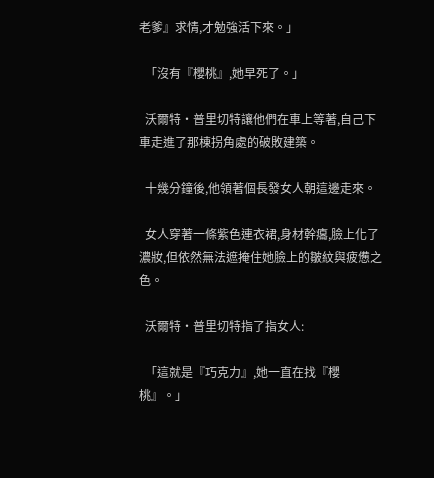老爹』求情,才勉強活下來。」

  「沒有『櫻桃』,她早死了。」

  沃爾特·普里切特讓他們在車上等著,自己下車走進了那棟拐角處的破敗建築。

  十幾分鐘後,他領著個長發女人朝這邊走來。

  女人穿著一條紫色連衣裙,身材幹癟,臉上化了濃妝,但依然無法遮掩住她臉上的皺紋與疲憊之色。

  沃爾特·普里切特指了指女人:

  「這就是『巧克力』,她一直在找『櫻桃』。」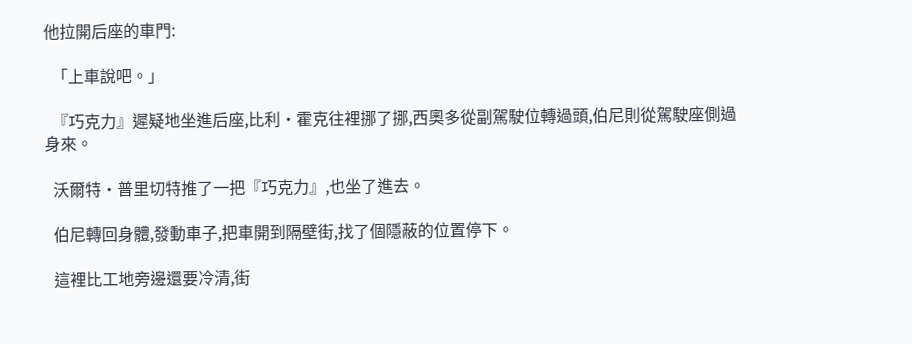他拉開后座的車門:

  「上車說吧。」

  『巧克力』遲疑地坐進后座,比利·霍克往裡挪了挪,西奧多從副駕駛位轉過頭,伯尼則從駕駛座側過身來。

  沃爾特·普里切特推了一把『巧克力』,也坐了進去。

  伯尼轉回身體,發動車子,把車開到隔壁街,找了個隱蔽的位置停下。

  這裡比工地旁邊還要冷清,街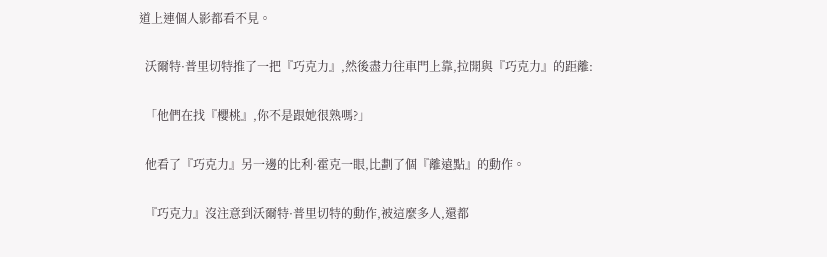道上連個人影都看不見。

  沃爾特·普里切特推了一把『巧克力』,然後盡力往車門上靠,拉開與『巧克力』的距離:

  「他們在找『櫻桃』,你不是跟她很熟嗎?」

  他看了『巧克力』另一邊的比利·霍克一眼,比劃了個『離遠點』的動作。

  『巧克力』沒注意到沃爾特·普里切特的動作,被這麼多人,還都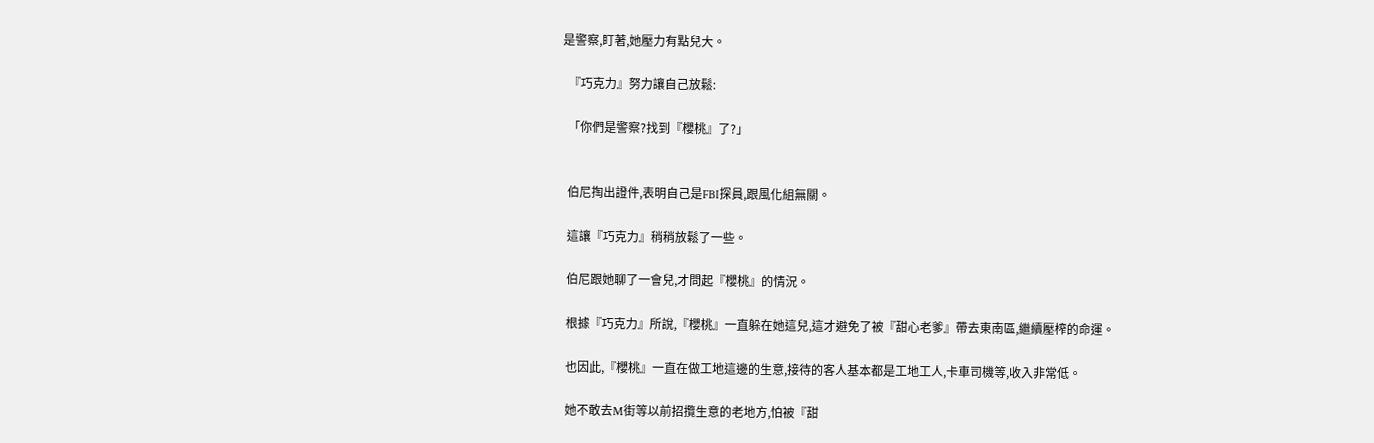是警察,盯著,她壓力有點兒大。

  『巧克力』努力讓自己放鬆:

  「你們是警察?找到『櫻桃』了?」


  伯尼掏出證件,表明自己是FBI探員,跟風化組無關。

  這讓『巧克力』稍稍放鬆了一些。

  伯尼跟她聊了一會兒,才問起『櫻桃』的情況。

  根據『巧克力』所說,『櫻桃』一直躲在她這兒,這才避免了被『甜心老爹』帶去東南區,繼續壓榨的命運。

  也因此,『櫻桃』一直在做工地這邊的生意,接待的客人基本都是工地工人,卡車司機等,收入非常低。

  她不敢去M街等以前招攬生意的老地方,怕被『甜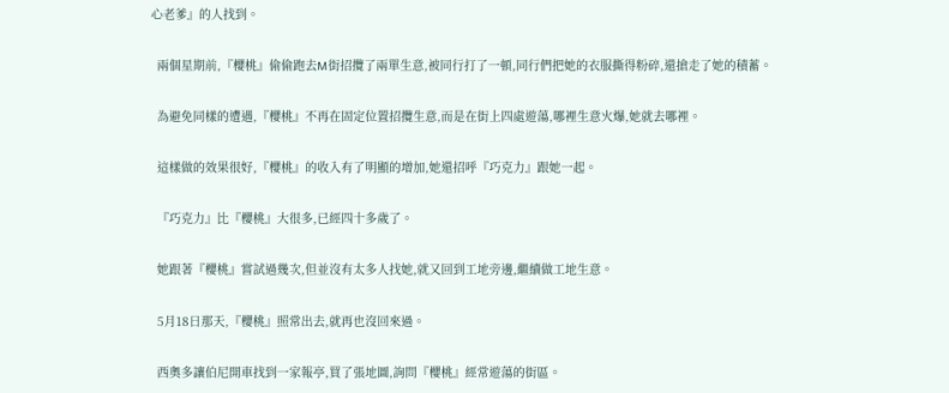心老爹』的人找到。

  兩個星期前,『櫻桃』偷偷跑去M街招攬了兩單生意,被同行打了一頓,同行們把她的衣服撕得粉碎,還搶走了她的積蓄。

  為避免同樣的遭遇,『櫻桃』不再在固定位置招攬生意,而是在街上四處遊蕩,哪裡生意火爆,她就去哪裡。

  這樣做的效果很好,『櫻桃』的收入有了明顯的增加,她還招呼『巧克力』跟她一起。

  『巧克力』比『櫻桃』大很多,已經四十多歲了。

  她跟著『櫻桃』嘗試過幾次,但並沒有太多人找她,就又回到工地旁邊,繼續做工地生意。

  5月18日那天,『櫻桃』照常出去,就再也沒回來過。

  西奧多讓伯尼開車找到一家報亭,買了張地圖,詢問『櫻桃』經常遊蕩的街區。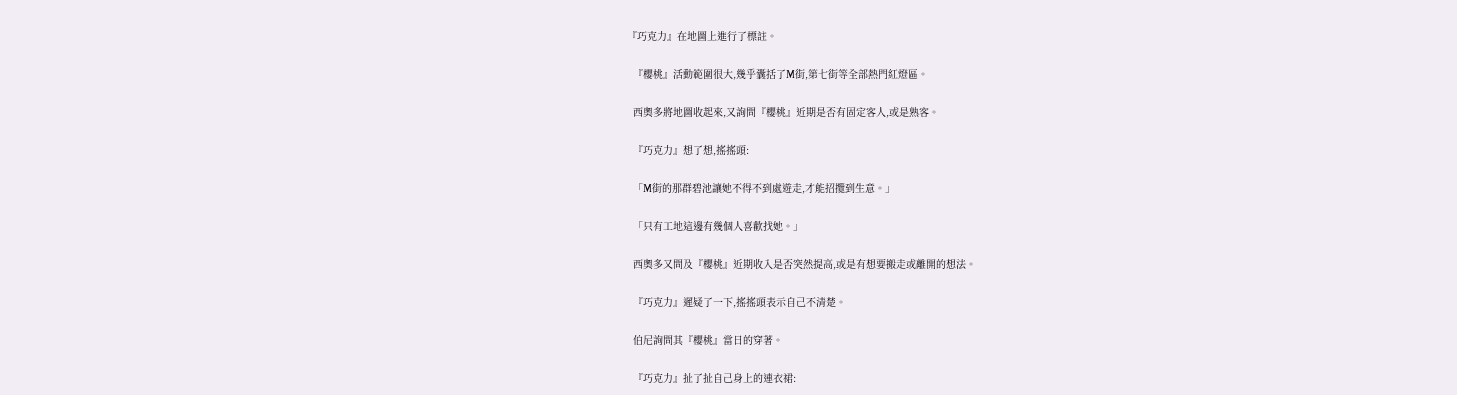『巧克力』在地圖上進行了標註。

  『櫻桃』活動範圍很大,幾乎囊括了M街,第七街等全部熱門紅燈區。

  西奧多將地圖收起來,又詢問『櫻桃』近期是否有固定客人,或是熟客。

  『巧克力』想了想,搖搖頭:

  「M街的那群碧池讓她不得不到處遊走,才能招攬到生意。」

  「只有工地這邊有幾個人喜歡找她。」

  西奧多又問及『櫻桃』近期收入是否突然提高,或是有想要搬走或離開的想法。

  『巧克力』遲疑了一下,搖搖頭表示自己不清楚。

  伯尼詢問其『櫻桃』當日的穿著。

  『巧克力』扯了扯自己身上的連衣裙: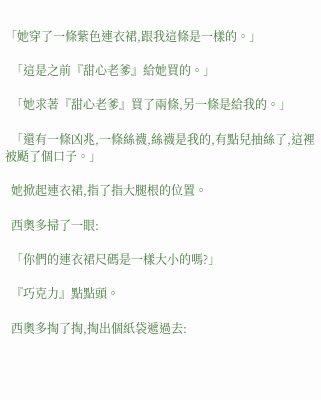「她穿了一條紫色連衣裙,跟我這條是一樣的。」

  「這是之前『甜心老爹』給她買的。」

  「她求著『甜心老爹』買了兩條,另一條是給我的。」

  「還有一條凶兆,一條絲襪,絲襪是我的,有點兒抽絲了,這裡被颳了個口子。」

  她掀起連衣裙,指了指大腿根的位置。

  西奧多掃了一眼:

  「你們的連衣裙尺碼是一樣大小的嗎?」

  『巧克力』點點頭。

  西奧多掏了掏,掏出個紙袋遞過去: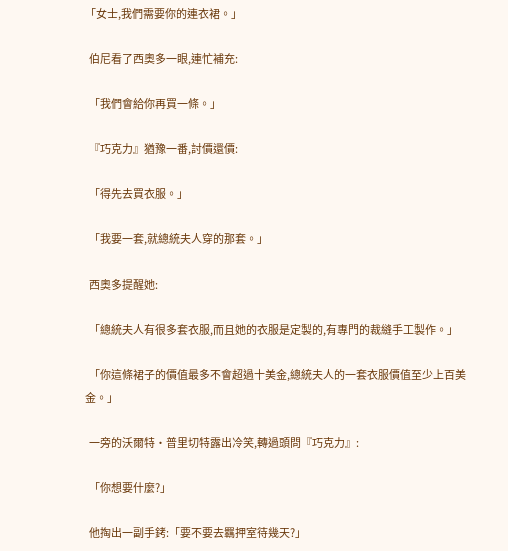「女士,我們需要你的連衣裙。」

  伯尼看了西奧多一眼,連忙補充:

  「我們會給你再買一條。」

  『巧克力』猶豫一番,討價還價:

  「得先去買衣服。」

  「我要一套,就總統夫人穿的那套。」

  西奧多提醒她:

  「總統夫人有很多套衣服,而且她的衣服是定製的,有專門的裁縫手工製作。」

  「你這條裙子的價值最多不會超過十美金,總統夫人的一套衣服價值至少上百美金。」

  一旁的沃爾特·普里切特露出冷笑,轉過頭問『巧克力』:

  「你想要什麼?」

  他掏出一副手銬:「要不要去羈押室待幾天?」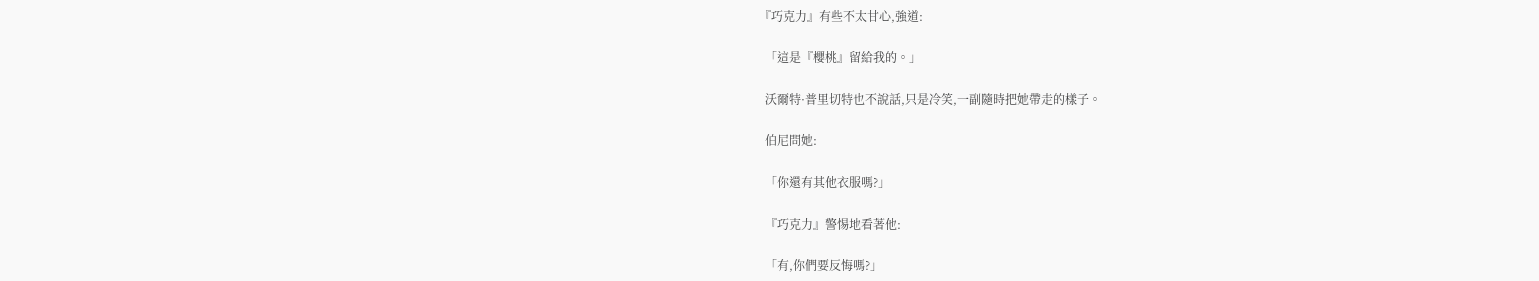『巧克力』有些不太甘心,強道:

  「這是『櫻桃』留給我的。」

  沃爾特·普里切特也不說話,只是冷笑,一副隨時把她帶走的樣子。

  伯尼問她:

  「你還有其他衣服嗎?」

  『巧克力』警惕地看著他:

  「有,你們要反悔嗎?」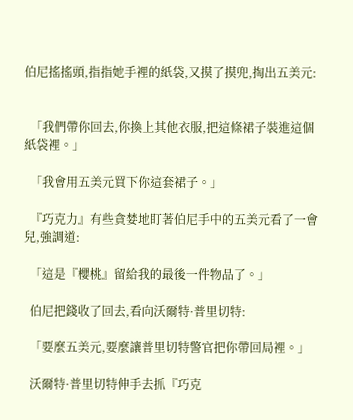伯尼搖搖頭,指指她手裡的紙袋,又摸了摸兜,掏出五美元:


  「我們帶你回去,你換上其他衣服,把這條裙子裝進這個紙袋裡。」

  「我會用五美元買下你這套裙子。」

  『巧克力』有些貪婪地盯著伯尼手中的五美元看了一會兒,強調道:

  「這是『櫻桃』留給我的最後一件物品了。」

  伯尼把錢收了回去,看向沃爾特·普里切特:

  「要麼五美元,要麼讓普里切特警官把你帶回局裡。」

  沃爾特·普里切特伸手去抓『巧克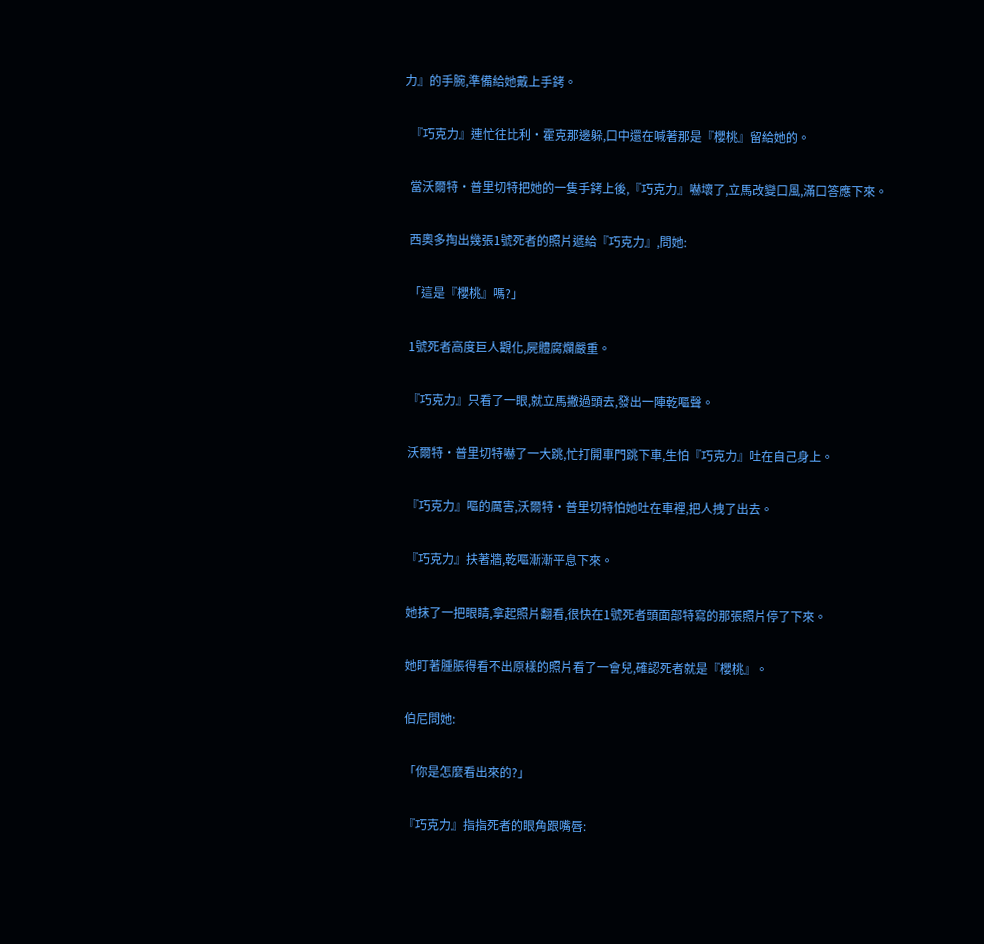力』的手腕,準備給她戴上手銬。

  『巧克力』連忙往比利·霍克那邊躲,口中還在喊著那是『櫻桃』留給她的。

  當沃爾特·普里切特把她的一隻手銬上後,『巧克力』嚇壞了,立馬改變口風,滿口答應下來。

  西奧多掏出幾張1號死者的照片遞給『巧克力』,問她:

  「這是『櫻桃』嗎?」

  1號死者高度巨人觀化,屍體腐爛嚴重。

  『巧克力』只看了一眼,就立馬撇過頭去,發出一陣乾嘔聲。

  沃爾特·普里切特嚇了一大跳,忙打開車門跳下車,生怕『巧克力』吐在自己身上。

  『巧克力』嘔的厲害,沃爾特·普里切特怕她吐在車裡,把人拽了出去。

  『巧克力』扶著牆,乾嘔漸漸平息下來。

  她抹了一把眼睛,拿起照片翻看,很快在1號死者頭面部特寫的那張照片停了下來。

  她盯著腫脹得看不出原樣的照片看了一會兒,確認死者就是『櫻桃』。

  伯尼問她:

  「你是怎麼看出來的?」

  『巧克力』指指死者的眼角跟嘴唇: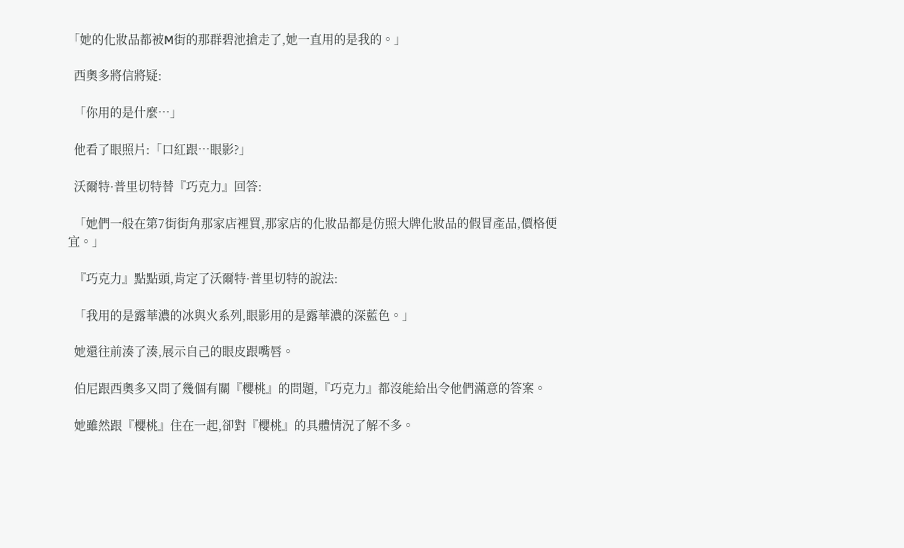「她的化妝品都被M街的那群碧池搶走了,她一直用的是我的。」

  西奧多將信將疑:

  「你用的是什麼…」

  他看了眼照片:「口紅跟…眼影?」

  沃爾特·普里切特替『巧克力』回答:

  「她們一般在第7街街角那家店裡買,那家店的化妝品都是仿照大牌化妝品的假冒產品,價格便宜。」

  『巧克力』點點頭,肯定了沃爾特·普里切特的說法:

  「我用的是露華濃的冰與火系列,眼影用的是露華濃的深藍色。」

  她還往前湊了湊,展示自己的眼皮跟嘴唇。

  伯尼跟西奧多又問了幾個有關『櫻桃』的問題,『巧克力』都沒能給出令他們滿意的答案。

  她雖然跟『櫻桃』住在一起,卻對『櫻桃』的具體情況了解不多。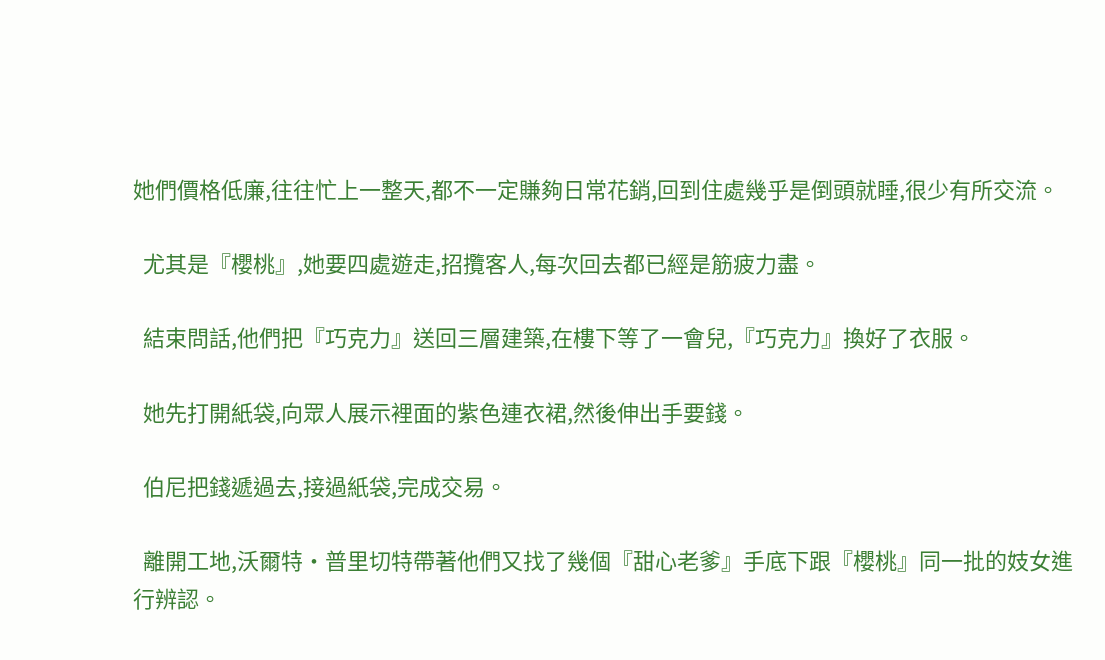她們價格低廉,往往忙上一整天,都不一定賺夠日常花銷,回到住處幾乎是倒頭就睡,很少有所交流。

  尤其是『櫻桃』,她要四處遊走,招攬客人,每次回去都已經是筋疲力盡。

  結束問話,他們把『巧克力』送回三層建築,在樓下等了一會兒,『巧克力』換好了衣服。

  她先打開紙袋,向眾人展示裡面的紫色連衣裙,然後伸出手要錢。

  伯尼把錢遞過去,接過紙袋,完成交易。

  離開工地,沃爾特·普里切特帶著他們又找了幾個『甜心老爹』手底下跟『櫻桃』同一批的妓女進行辨認。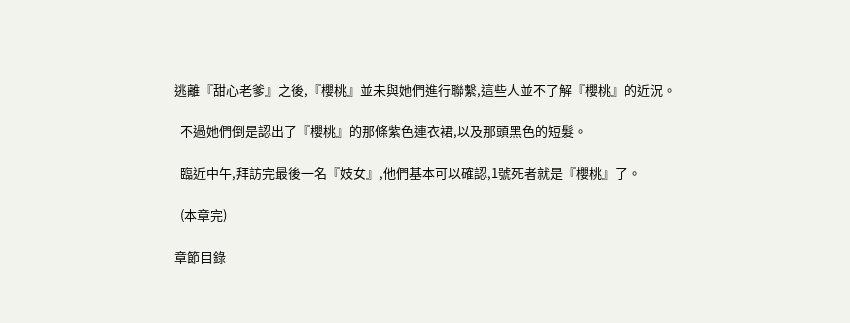逃離『甜心老爹』之後,『櫻桃』並未與她們進行聯繫,這些人並不了解『櫻桃』的近況。

  不過她們倒是認出了『櫻桃』的那條紫色連衣裙,以及那頭黑色的短髮。

  臨近中午,拜訪完最後一名『妓女』,他們基本可以確認,1號死者就是『櫻桃』了。

  (本章完)

章節目錄